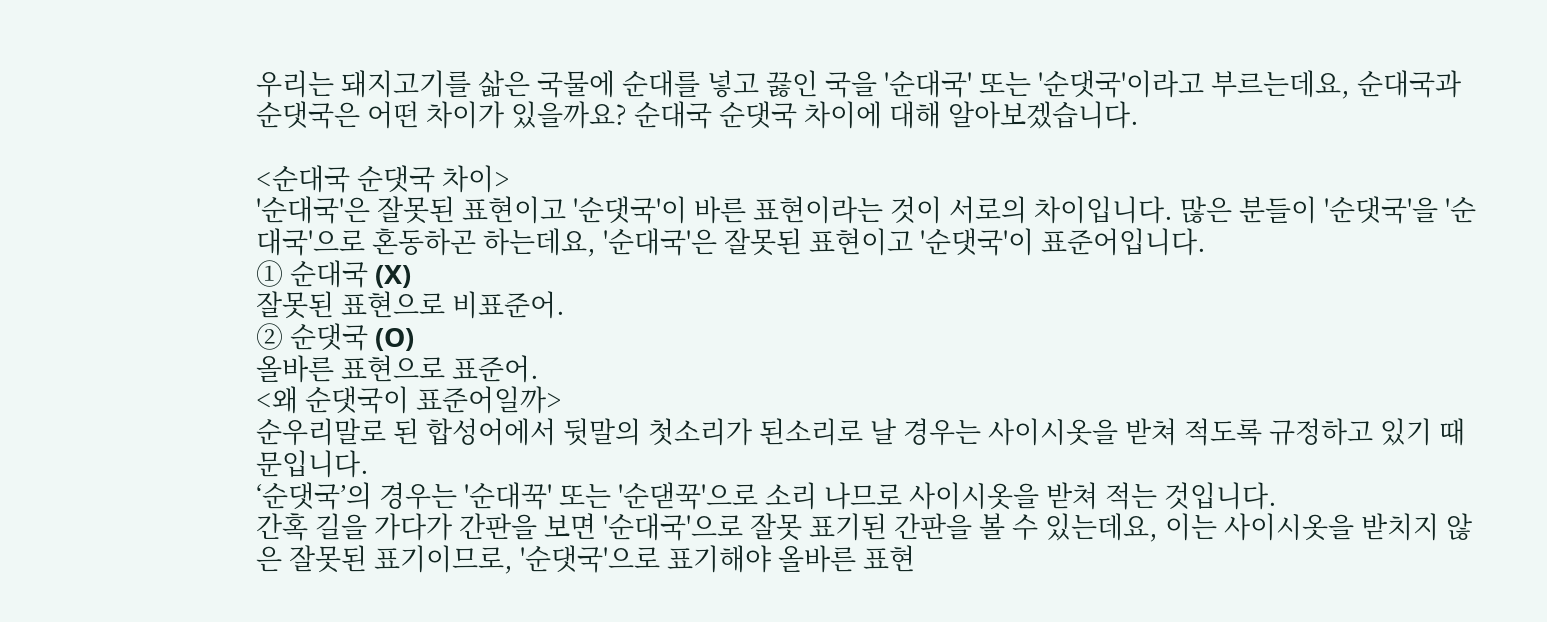우리는 돼지고기를 삶은 국물에 순대를 넣고 끓인 국을 '순대국' 또는 '순댓국'이라고 부르는데요, 순대국과 순댓국은 어떤 차이가 있을까요? 순대국 순댓국 차이에 대해 알아보겠습니다.

<순대국 순댓국 차이>
'순대국'은 잘못된 표현이고 '순댓국'이 바른 표현이라는 것이 서로의 차이입니다. 많은 분들이 '순댓국'을 '순대국'으로 혼동하곤 하는데요, '순대국'은 잘못된 표현이고 '순댓국'이 표준어입니다.
① 순대국 (X)
잘못된 표현으로 비표준어.
② 순댓국 (O)
올바른 표현으로 표준어.
<왜 순댓국이 표준어일까>
순우리말로 된 합성어에서 뒷말의 첫소리가 된소리로 날 경우는 사이시옷을 받쳐 적도록 규정하고 있기 때문입니다.
‘순댓국’의 경우는 '순대꾹' 또는 '순댇꾹'으로 소리 나므로 사이시옷을 받쳐 적는 것입니다.
간혹 길을 가다가 간판을 보면 '순대국'으로 잘못 표기된 간판을 볼 수 있는데요, 이는 사이시옷을 받치지 않은 잘못된 표기이므로, '순댓국'으로 표기해야 올바른 표현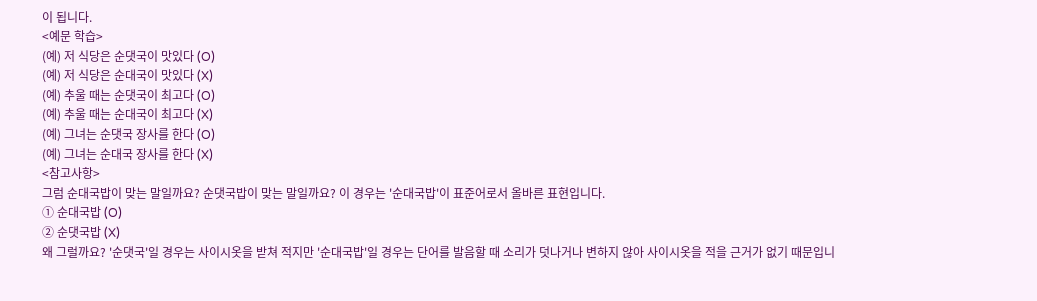이 됩니다.
<예문 학습>
(예) 저 식당은 순댓국이 맛있다 (O)
(예) 저 식당은 순대국이 맛있다 (X)
(예) 추울 때는 순댓국이 최고다 (O)
(예) 추울 때는 순대국이 최고다 (X)
(예) 그녀는 순댓국 장사를 한다 (O)
(예) 그녀는 순대국 장사를 한다 (X)
<참고사항>
그럼 순대국밥이 맞는 말일까요? 순댓국밥이 맞는 말일까요? 이 경우는 '순대국밥'이 표준어로서 올바른 표현입니다.
① 순대국밥 (O)
② 순댓국밥 (X)
왜 그럴까요? '순댓국'일 경우는 사이시옷을 받쳐 적지만 '순대국밥'일 경우는 단어를 발음할 때 소리가 덧나거나 변하지 않아 사이시옷을 적을 근거가 없기 때문입니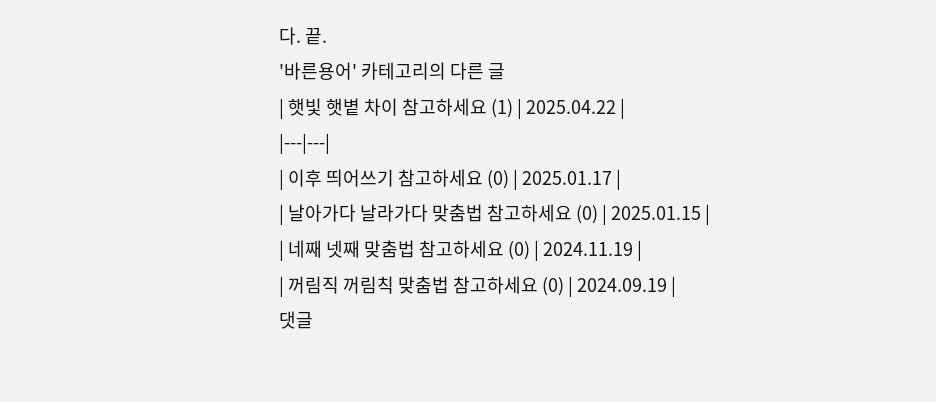다. 끝.
'바른용어' 카테고리의 다른 글
| 햇빛 햇볕 차이 참고하세요 (1) | 2025.04.22 |
|---|---|
| 이후 띄어쓰기 참고하세요 (0) | 2025.01.17 |
| 날아가다 날라가다 맞춤법 참고하세요 (0) | 2025.01.15 |
| 네째 넷째 맞춤법 참고하세요 (0) | 2024.11.19 |
| 꺼림직 꺼림칙 맞춤법 참고하세요 (0) | 2024.09.19 |
댓글